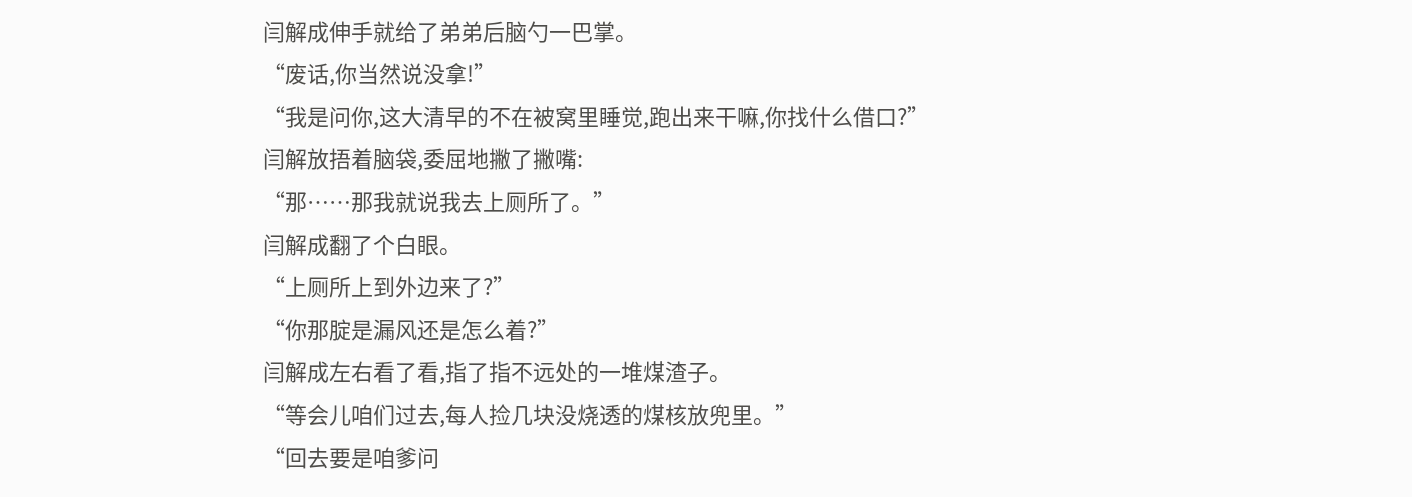闫解成伸手就给了弟弟后脑勺一巴掌。
“废话,你当然说没拿!”
“我是问你,这大清早的不在被窝里睡觉,跑出来干嘛,你找什么借口?”
闫解放捂着脑袋,委屈地撇了撇嘴:
“那……那我就说我去上厕所了。”
闫解成翻了个白眼。
“上厕所上到外边来了?”
“你那腚是漏风还是怎么着?”
闫解成左右看了看,指了指不远处的一堆煤渣子。
“等会儿咱们过去,每人捡几块没烧透的煤核放兜里。”
“回去要是咱爹问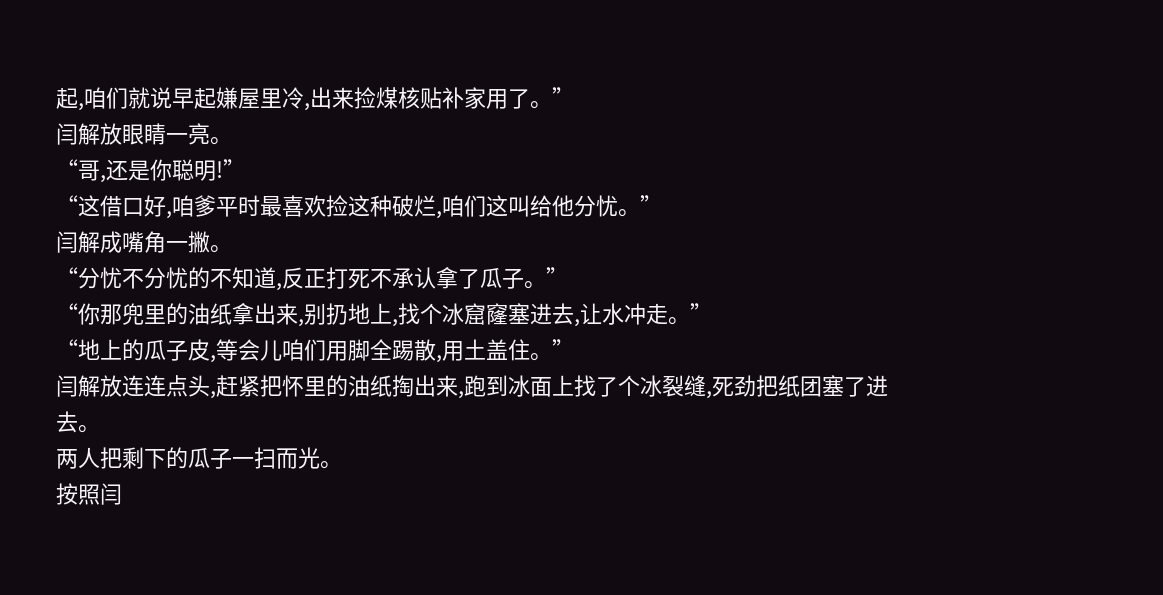起,咱们就说早起嫌屋里冷,出来捡煤核贴补家用了。”
闫解放眼睛一亮。
“哥,还是你聪明!”
“这借口好,咱爹平时最喜欢捡这种破烂,咱们这叫给他分忧。”
闫解成嘴角一撇。
“分忧不分忧的不知道,反正打死不承认拿了瓜子。”
“你那兜里的油纸拿出来,别扔地上,找个冰窟窿塞进去,让水冲走。”
“地上的瓜子皮,等会儿咱们用脚全踢散,用土盖住。”
闫解放连连点头,赶紧把怀里的油纸掏出来,跑到冰面上找了个冰裂缝,死劲把纸团塞了进去。
两人把剩下的瓜子一扫而光。
按照闫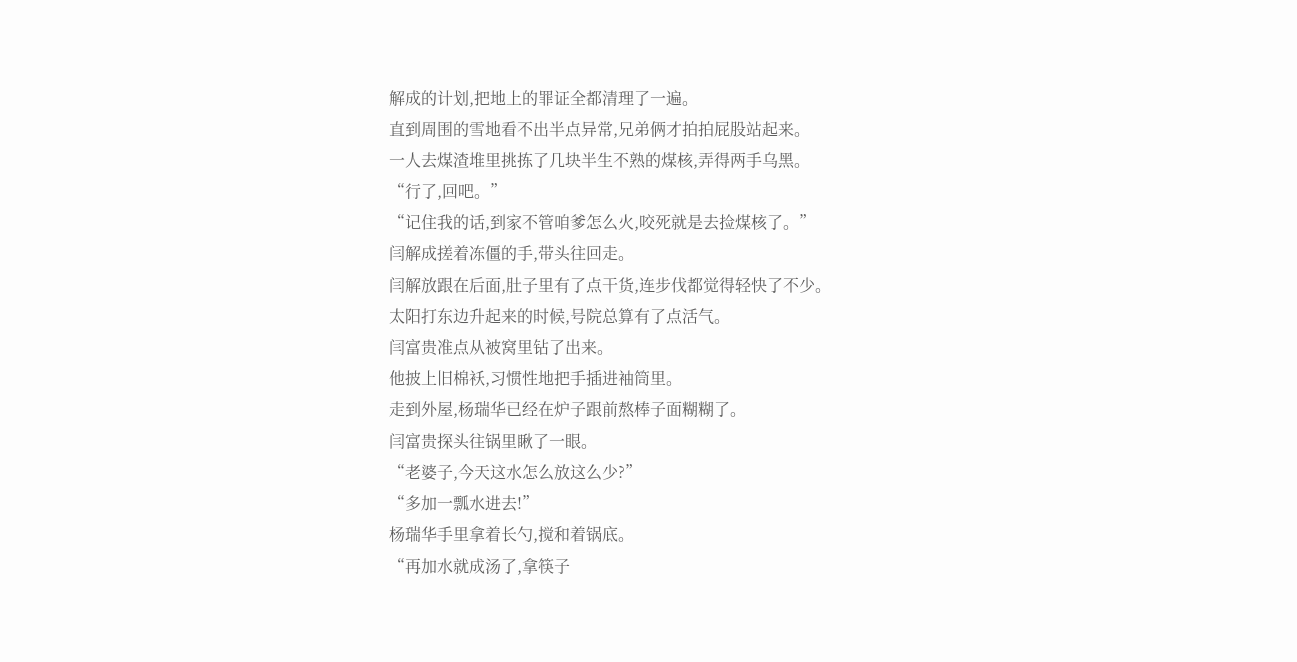解成的计划,把地上的罪证全都清理了一遍。
直到周围的雪地看不出半点异常,兄弟俩才拍拍屁股站起来。
一人去煤渣堆里挑拣了几块半生不熟的煤核,弄得两手乌黑。
“行了,回吧。”
“记住我的话,到家不管咱爹怎么火,咬死就是去捡煤核了。”
闫解成搓着冻僵的手,带头往回走。
闫解放跟在后面,肚子里有了点干货,连步伐都觉得轻快了不少。
太阳打东边升起来的时候,号院总算有了点活气。
闫富贵准点从被窝里钻了出来。
他披上旧棉袄,习惯性地把手插进袖筒里。
走到外屋,杨瑞华已经在炉子跟前熬棒子面糊糊了。
闫富贵探头往锅里瞅了一眼。
“老婆子,今天这水怎么放这么少?”
“多加一瓢水进去!”
杨瑞华手里拿着长勺,搅和着锅底。
“再加水就成汤了,拿筷子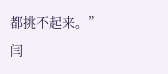都挑不起来。”
闫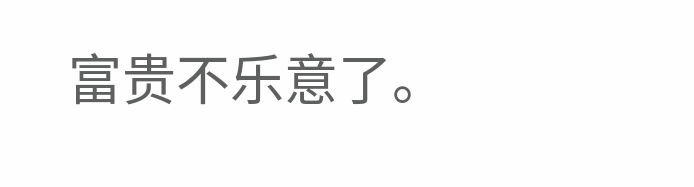富贵不乐意了。